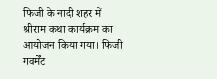फिजी के नादी शहर में श्रीराम कथा कार्यक्रम का आयोजन किया गया। फिजी गवर्मेंट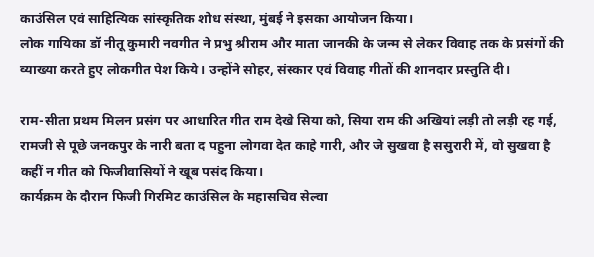काउंसिल एवं साहित्यिक सांस्कृतिक शोध संस्था, मुंबई ने इसका आयोजन किया।
लोक गायिका डॉ नीतू कुमारी नवगीत ने प्रभु श्रीराम और माता जानकी के जन्म से लेकर विवाह तक के प्रसंगों की व्याख्या करते हुए लोकगीत पेश किये। उन्होंने सोहर, संस्कार एवं विवाह गीतों की शानदार प्रस्तुति दी।

राम-सीता प्रथम मिलन प्रसंग पर आधारित गीत राम देखे सिया को, सिया राम की अखियां लड़ी तो लड़ी रह गई, रामजी से पूछे जनकपुर के नारी बता द पहुना लोगवा देत काहे गारी, और जे सुखवा है ससुरारी में, वो सुखवा है कहीं न गीत को फिजीवासियों ने खूब पसंद किया।
कार्यक्रम के दौरान फिजी गिरमिट काउंसिल के महासचिव सेल्वा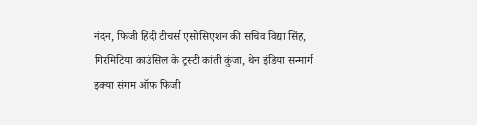नंदन, फिजी हिंदी टीचर्स एसोसिएशन की सचिव विद्या सिंह, गिरमिटिया काउंसिल के ट्रस्टी कांती कुंजा, थेन इंडिया सन्मार्ग इक्या संगम ऑफ फिजी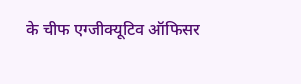के चीफ एग्जीक्यूटिव ऑफिसर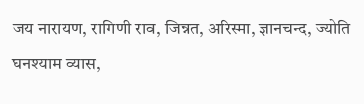जय नारायण, रागिणी राव, जिन्नत, अरिस्मा, ज्ञानचन्द, ज्योति घनश्याम व्यास,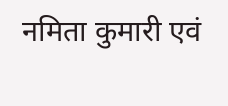नमिता कुमारी एवं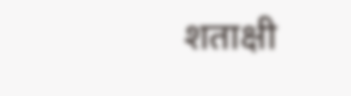शताक्षी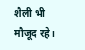शैली भी मौजूद रहे।